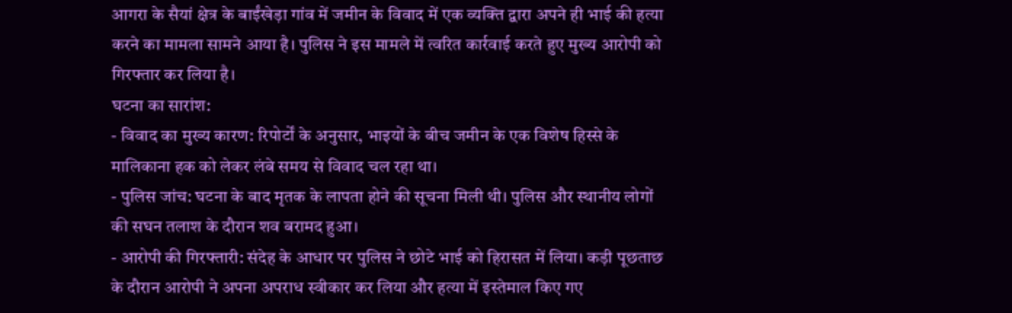आगरा के सैयां क्षेत्र के बाईंखेड़ा गांव में जमीन के विवाद में एक व्यक्ति द्वारा अपने ही भाई की हत्या करने का मामला सामने आया है। पुलिस ने इस मामले में त्वरित कार्रवाई करते हुए मुख्य आरोपी को गिरफ्तार कर लिया है।
घटना का सारांश:
- विवाद का मुख्य कारण: रिपोर्टों के अनुसार, भाइयों के बीच जमीन के एक विशेष हिस्से के मालिकाना हक को लेकर लंबे समय से विवाद चल रहा था।
- पुलिस जांच: घटना के बाद मृतक के लापता होने की सूचना मिली थी। पुलिस और स्थानीय लोगों की सघन तलाश के दौरान शव बरामद हुआ।
- आरोपी की गिरफ्तारी: संदेह के आधार पर पुलिस ने छोटे भाई को हिरासत में लिया। कड़ी पूछताछ के दौरान आरोपी ने अपना अपराध स्वीकार कर लिया और हत्या में इस्तेमाल किए गए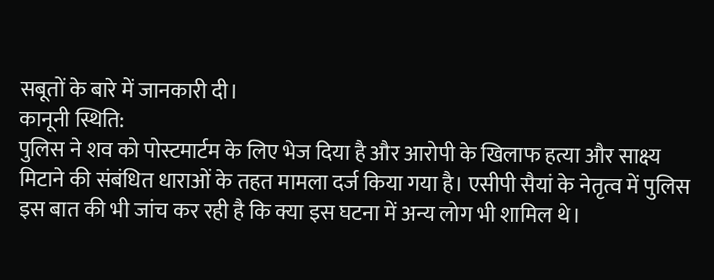सबूतों के बारे में जानकारी दी।
कानूनी स्थिति:
पुलिस ने शव को पोस्टमार्टम के लिए भेज दिया है और आरोपी के खिलाफ हत्या और साक्ष्य मिटाने की संबंधित धाराओं के तहत मामला दर्ज किया गया है। एसीपी सैयां के नेतृत्व में पुलिस इस बात की भी जांच कर रही है कि क्या इस घटना में अन्य लोग भी शामिल थे।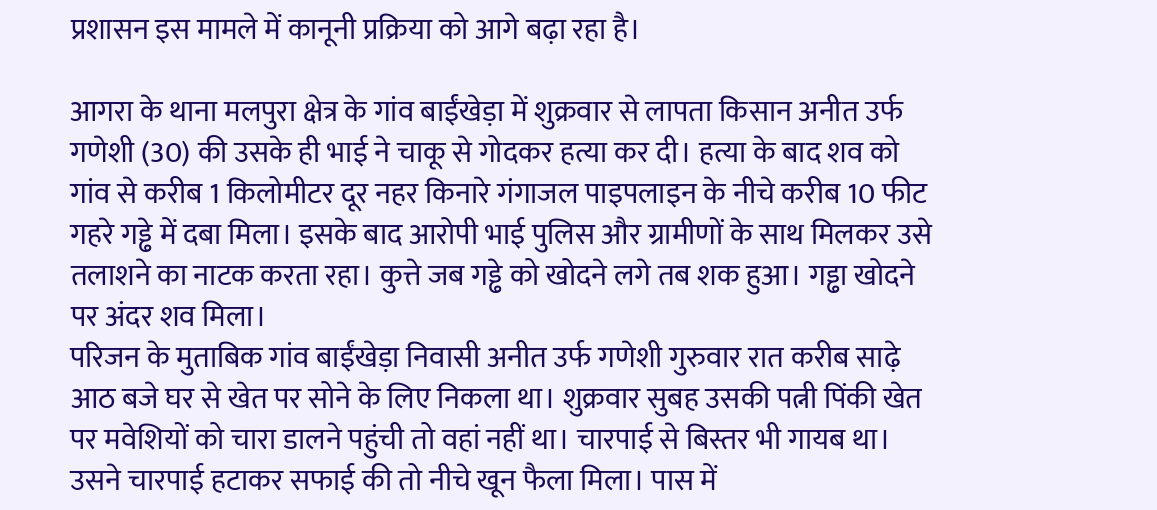प्रशासन इस मामले में कानूनी प्रक्रिया को आगे बढ़ा रहा है।

आगरा के थाना मलपुरा क्षेत्र के गांव बाईंखेड़ा में शुक्रवार से लापता किसान अनीत उर्फ गणेशी (30) की उसके ही भाई ने चाकू से गोदकर हत्या कर दी। हत्या के बाद शव को गांव से करीब 1 किलोमीटर दूर नहर किनारे गंगाजल पाइपलाइन के नीचे करीब 10 फीट गहरे गड्ढे में दबा मिला। इसके बाद आरोपी भाई पुलिस और ग्रामीणों के साथ मिलकर उसे तलाशने का नाटक करता रहा। कुत्ते जब गड्ढे को खोदने लगे तब शक हुआ। गड्ढा खोदने पर अंदर शव मिला।
परिजन के मुताबिक गांव बाईंखेड़ा निवासी अनीत उर्फ गणेशी गुरुवार रात करीब साढ़े आठ बजे घर से खेत पर सोने के लिए निकला था। शुक्रवार सुबह उसकी पत्नी पिंकी खेत पर मवेशियों को चारा डालने पहुंची तो वहां नहीं था। चारपाई से बिस्तर भी गायब था। उसने चारपाई हटाकर सफाई की तो नीचे खून फैला मिला। पास में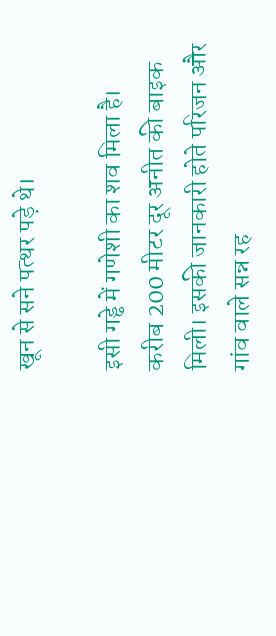खून से सने पत्थर पड़े थे।

इसी गड्ढे में गणेशी का शव मिला है।
करीब 200 मीटर दूर अनीत की बाइक मिली। इसकी जानकारी होते परिजन और गांव वाले सन्न रह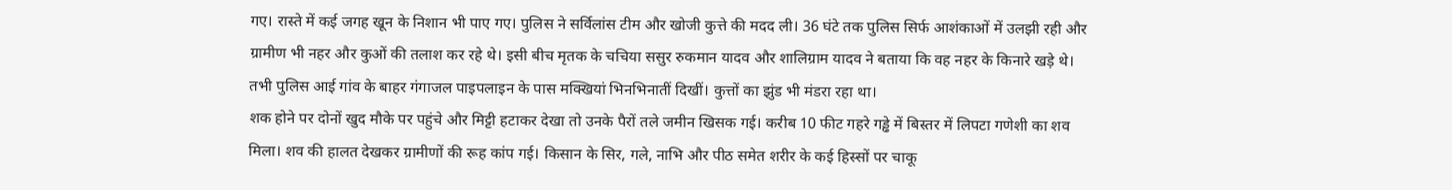गए। रास्ते में कई जगह खून के निशान भी पाए गए। पुलिस ने सर्विलांस टीम और खोजी कुत्ते की मदद ली। 36 घंटे तक पुलिस सिर्फ आशंकाओं में उलझी रही और ग्रामीण भी नहर और कुओं की तलाश कर रहे थे। इसी बीच मृतक के चचिया ससुर रुकमान यादव और शालिग्राम यादव ने बताया कि वह नहर के किनारे खड़े थे। तभी पुलिस आई गांव के बाहर गंगाजल पाइपलाइन के पास मक्खियां भिनभिनातीं दिखीं। कुत्तों का झुंड भी मंडरा रहा था।
शक होने पर दोनों खुद मौके पर पहुंचे और मिट्टी हटाकर देखा तो उनके पैरों तले जमीन खिसक गई। करीब 10 फीट गहरे गड्ढे में बिस्तर में लिपटा गणेशी का शव मिला। शव की हालत देखकर ग्रामीणों की रूह कांप गई। किसान के सिर, गले, नाभि और पीठ समेत शरीर के कई हिस्सों पर चाकू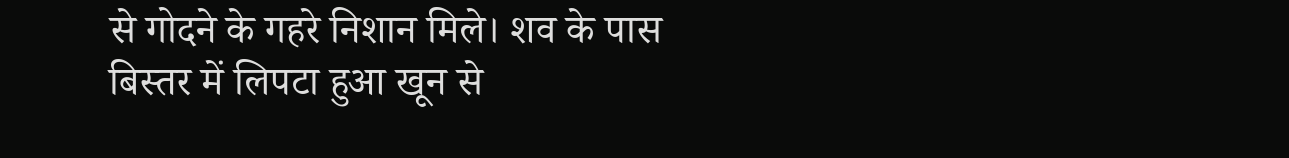से गोदने के गहरे निशान मिले। शव के पास बिस्तर में लिपटा हुआ खून से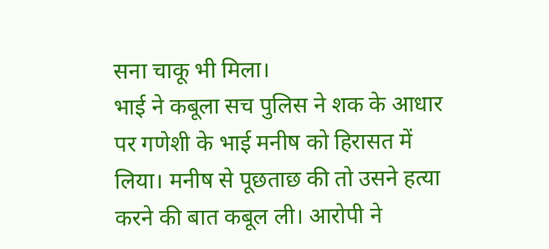सना चाकू भी मिला।
भाई ने कबूला सच पुलिस ने शक के आधार पर गणेशी के भाई मनीष को हिरासत में लिया। मनीष से पूछताछ की तो उसने हत्या करने की बात कबूल ली। आरोपी ने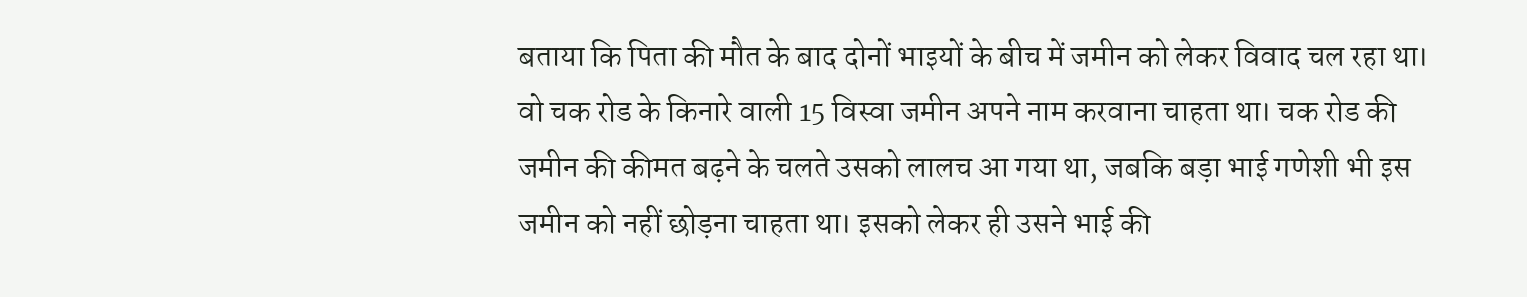बताया कि पिता की मौत के बाद दोनों भाइयों के बीच में जमीन को लेकर विवाद चल रहा था। वो चक रोड के किनारे वाली 15 विस्वा जमीन अपने नाम करवाना चाहता था। चक रोड की जमीन की कीमत बढ़ने के चलते उसको लालच आ गया था, जबकि बड़ा भाई गणेशी भी इस जमीन को नहीं छोड़ना चाहता था। इसको लेकर ही उसने भाई की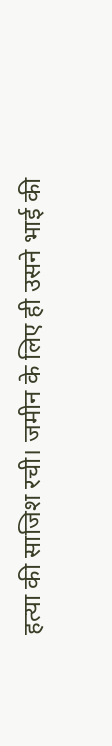हत्या की साजिश रची। जमीन के लिए ही उसने भाई की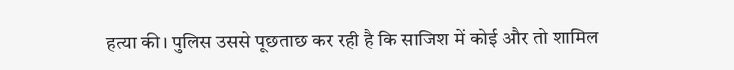हत्या की। पुलिस उससे पूछताछ कर रही है कि साजिश में कोई और तो शामिल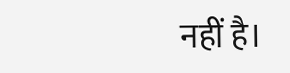नहीं है।